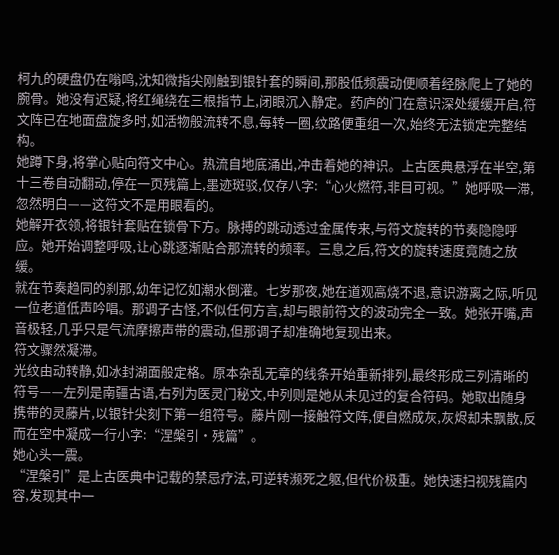柯九的硬盘仍在嗡鸣,沈知微指尖刚触到银针套的瞬间,那股低频震动便顺着经脉爬上了她的腕骨。她没有迟疑,将红绳绕在三根指节上,闭眼沉入静定。药庐的门在意识深处缓缓开启,符文阵已在地面盘旋多时,如活物般流转不息,每转一圈,纹路便重组一次,始终无法锁定完整结构。
她蹲下身,将掌心贴向符文中心。热流自地底涌出,冲击着她的神识。上古医典悬浮在半空,第十三卷自动翻动,停在一页残篇上,墨迹斑驳,仅存八字:“心火燃符,非目可视。”她呼吸一滞,忽然明白——这符文不是用眼看的。
她解开衣领,将银针套贴在锁骨下方。脉搏的跳动透过金属传来,与符文旋转的节奏隐隐呼应。她开始调整呼吸,让心跳逐渐贴合那流转的频率。三息之后,符文的旋转速度竟随之放缓。
就在节奏趋同的刹那,幼年记忆如潮水倒灌。七岁那夜,她在道观高烧不退,意识游离之际,听见一位老道低声吟唱。那调子古怪,不似任何方言,却与眼前符文的波动完全一致。她张开嘴,声音极轻,几乎只是气流摩擦声带的震动,但那调子却准确地复现出来。
符文骤然凝滞。
光纹由动转静,如冰封湖面般定格。原本杂乱无章的线条开始重新排列,最终形成三列清晰的符号——左列是南疆古语,右列为医灵门秘文,中列则是她从未见过的复合符码。她取出随身携带的灵藤片,以银针尖刻下第一组符号。藤片刚一接触符文阵,便自燃成灰,灰烬却未飘散,反而在空中凝成一行小字:“涅槃引·残篇”。
她心头一震。
“涅槃引”是上古医典中记载的禁忌疗法,可逆转濒死之躯,但代价极重。她快速扫视残篇内容,发现其中一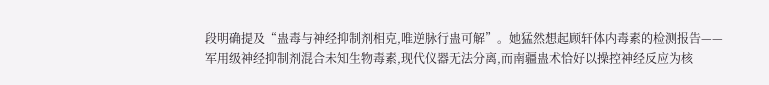段明确提及“蛊毒与神经抑制剂相克,唯逆脉行蛊可解”。她猛然想起顾轩体内毒素的检测报告——军用级神经抑制剂混合未知生物毒素,现代仪器无法分离,而南疆蛊术恰好以操控神经反应为核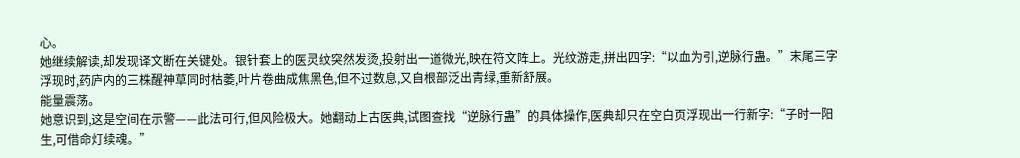心。
她继续解读,却发现译文断在关键处。银针套上的医灵纹突然发烫,投射出一道微光,映在符文阵上。光纹游走,拼出四字:“以血为引,逆脉行蛊。”末尾三字浮现时,药庐内的三株醒神草同时枯萎,叶片卷曲成焦黑色,但不过数息,又自根部泛出青绿,重新舒展。
能量震荡。
她意识到,这是空间在示警——此法可行,但风险极大。她翻动上古医典,试图查找“逆脉行蛊”的具体操作,医典却只在空白页浮现出一行新字:“子时一阳生,可借命灯续魂。”